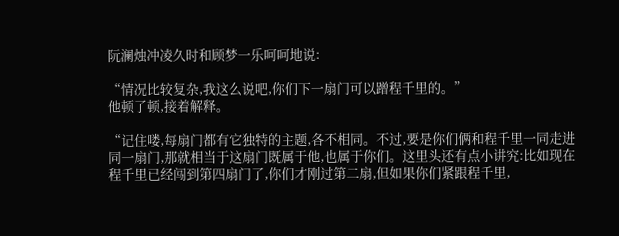阮澜烛冲凌久时和顾梦一乐呵呵地说:

“情况比较复杂,我这么说吧,你们下一扇门可以蹭程千里的。”
他顿了顿,接着解释。

“记住喽,每扇门都有它独特的主题,各不相同。不过,要是你们俩和程千里一同走进同一扇门,那就相当于这扇门既属于他,也属于你们。这里头还有点小讲究:比如现在程千里已经闯到第四扇门了,你们才刚过第二扇,但如果你们紧跟程千里,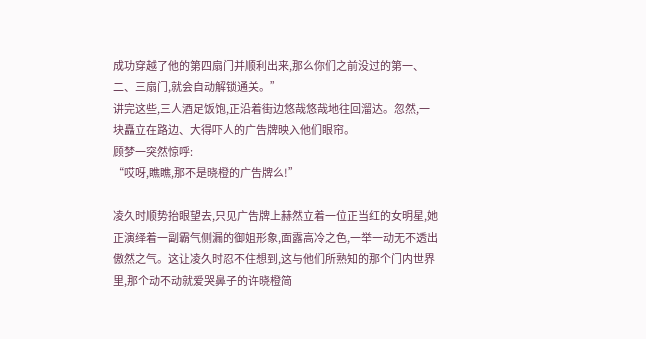成功穿越了他的第四扇门并顺利出来,那么你们之前没过的第一、二、三扇门,就会自动解锁通关。”
讲完这些,三人酒足饭饱,正沿着街边悠哉悠哉地往回溜达。忽然,一块矗立在路边、大得吓人的广告牌映入他们眼帘。
顾梦一突然惊呼:
“哎呀,瞧瞧,那不是晓橙的广告牌么!”

凌久时顺势抬眼望去,只见广告牌上赫然立着一位正当红的女明星,她正演绎着一副霸气侧漏的御姐形象,面露高冷之色,一举一动无不透出傲然之气。这让凌久时忍不住想到,这与他们所熟知的那个门内世界里,那个动不动就爱哭鼻子的许晓橙简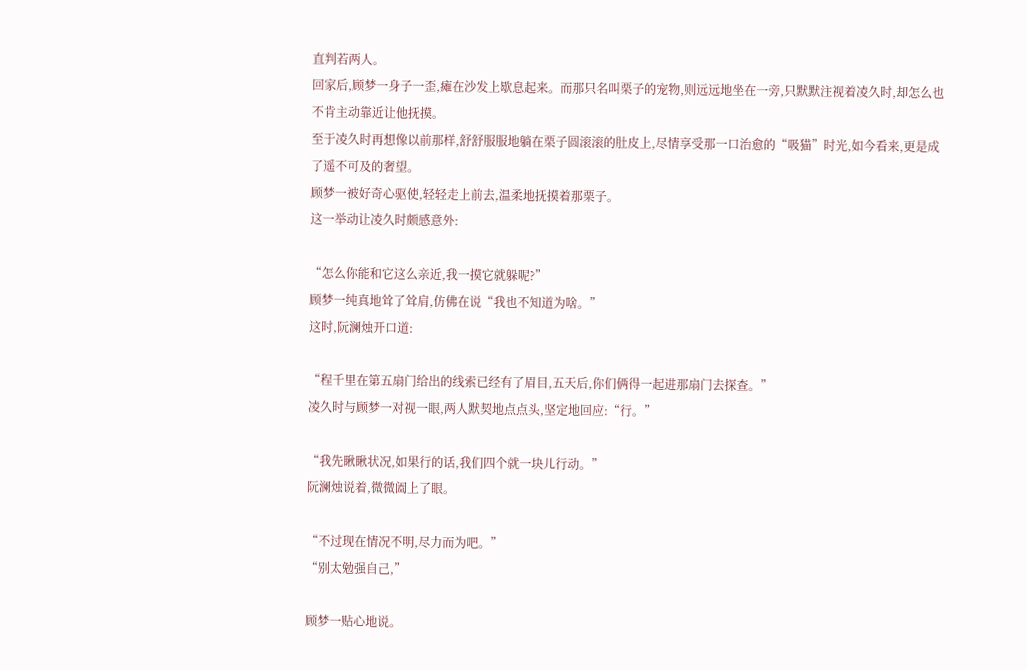直判若两人。
回家后,顾梦一身子一歪,瘫在沙发上歇息起来。而那只名叫栗子的宠物,则远远地坐在一旁,只默默注视着凌久时,却怎么也不肯主动靠近让他抚摸。
至于凌久时再想像以前那样,舒舒服服地躺在栗子圆滚滚的肚皮上,尽情享受那一口治愈的“吸猫”时光,如今看来,更是成了遥不可及的奢望。
顾梦一被好奇心驱使,轻轻走上前去,温柔地抚摸着那栗子。
这一举动让凌久时颇感意外:

“怎么你能和它这么亲近,我一摸它就躲呢?”
顾梦一纯真地耸了耸肩,仿佛在说“我也不知道为啥。”
这时,阮澜烛开口道:

“程千里在第五扇门给出的线索已经有了眉目,五天后,你们俩得一起进那扇门去探查。”
凌久时与顾梦一对视一眼,两人默契地点点头,坚定地回应:“行。”

“我先瞅瞅状况,如果行的话,我们四个就一块儿行动。”
阮澜烛说着,微微阖上了眼。

“不过现在情况不明,尽力而为吧。”
“别太勉强自己,”

顾梦一贴心地说。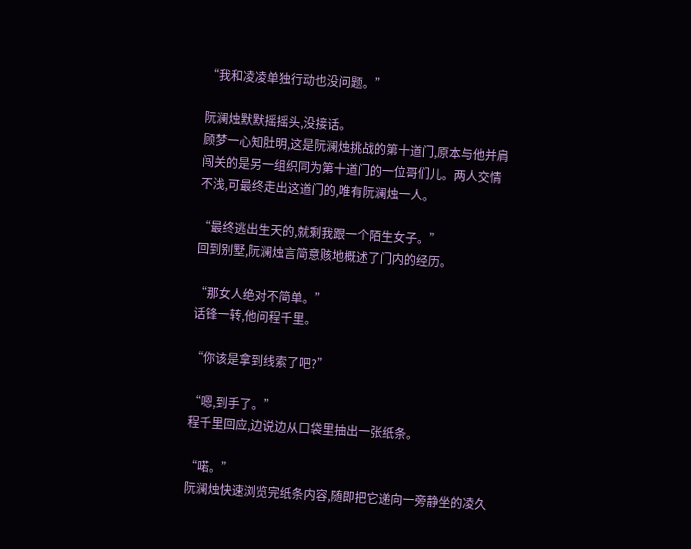“我和凌凌单独行动也没问题。”

阮澜烛默默摇摇头,没接话。
顾梦一心知肚明,这是阮澜烛挑战的第十道门,原本与他并肩闯关的是另一组织同为第十道门的一位哥们儿。两人交情不浅,可最终走出这道门的,唯有阮澜烛一人。

“最终逃出生天的,就剩我跟一个陌生女子。”
回到别墅,阮澜烛言简意赅地概述了门内的经历。

“那女人绝对不简单。”
话锋一转,他问程千里。

“你该是拿到线索了吧?”

“嗯,到手了。”
程千里回应,边说边从口袋里抽出一张纸条。

“喏。”
阮澜烛快速浏览完纸条内容,随即把它递向一旁静坐的凌久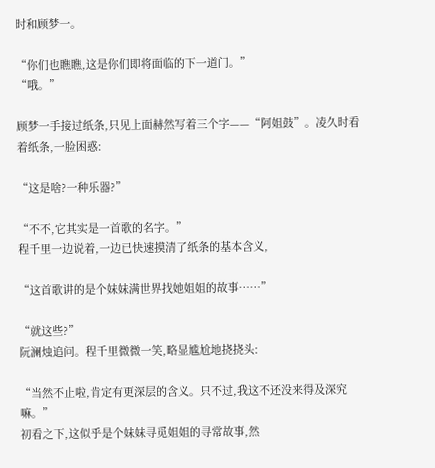时和顾梦一。

“你们也瞧瞧,这是你们即将面临的下一道门。”
“哦。”

顾梦一手接过纸条,只见上面赫然写着三个字——“阿姐鼓”。凌久时看着纸条,一脸困惑:

“这是啥?一种乐器?”

“不不,它其实是一首歌的名字。”
程千里一边说着,一边已快速摸清了纸条的基本含义,

“这首歌讲的是个妹妹满世界找她姐姐的故事……”

“就这些?”
阮澜烛追问。程千里微微一笑,略显尴尬地挠挠头:

“当然不止啦,肯定有更深层的含义。只不过,我这不还没来得及深究嘛。”
初看之下,这似乎是个妹妹寻觅姐姐的寻常故事,然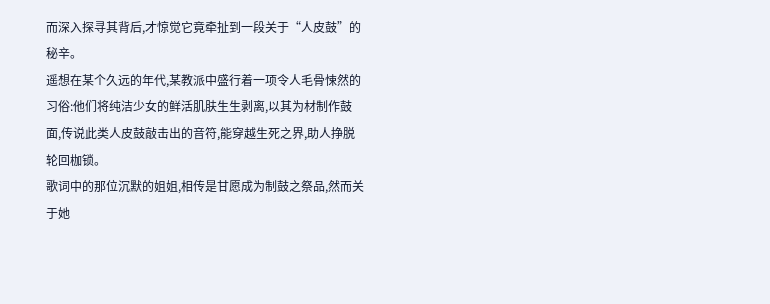而深入探寻其背后,才惊觉它竟牵扯到一段关于“人皮鼓”的秘辛。
遥想在某个久远的年代,某教派中盛行着一项令人毛骨悚然的习俗:他们将纯洁少女的鲜活肌肤生生剥离,以其为材制作鼓面,传说此类人皮鼓敲击出的音符,能穿越生死之界,助人挣脱轮回枷锁。
歌词中的那位沉默的姐姐,相传是甘愿成为制鼓之祭品,然而关于她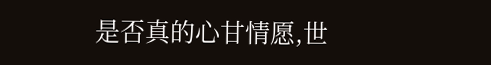是否真的心甘情愿,世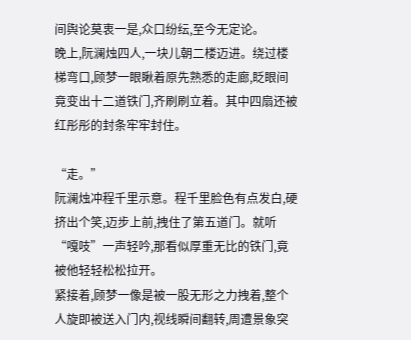间舆论莫衷一是,众口纷纭,至今无定论。
晚上,阮澜烛四人,一块儿朝二楼迈进。绕过楼梯弯口,顾梦一眼瞅着原先熟悉的走廊,眨眼间竟变出十二道铁门,齐刷刷立着。其中四扇还被红彤彤的封条牢牢封住。

“走。”
阮澜烛冲程千里示意。程千里脸色有点发白,硬挤出个笑,迈步上前,拽住了第五道门。就听“嘎吱”一声轻吟,那看似厚重无比的铁门,竟被他轻轻松松拉开。
紧接着,顾梦一像是被一股无形之力拽着,整个人旋即被送入门内,视线瞬间翻转,周遭景象突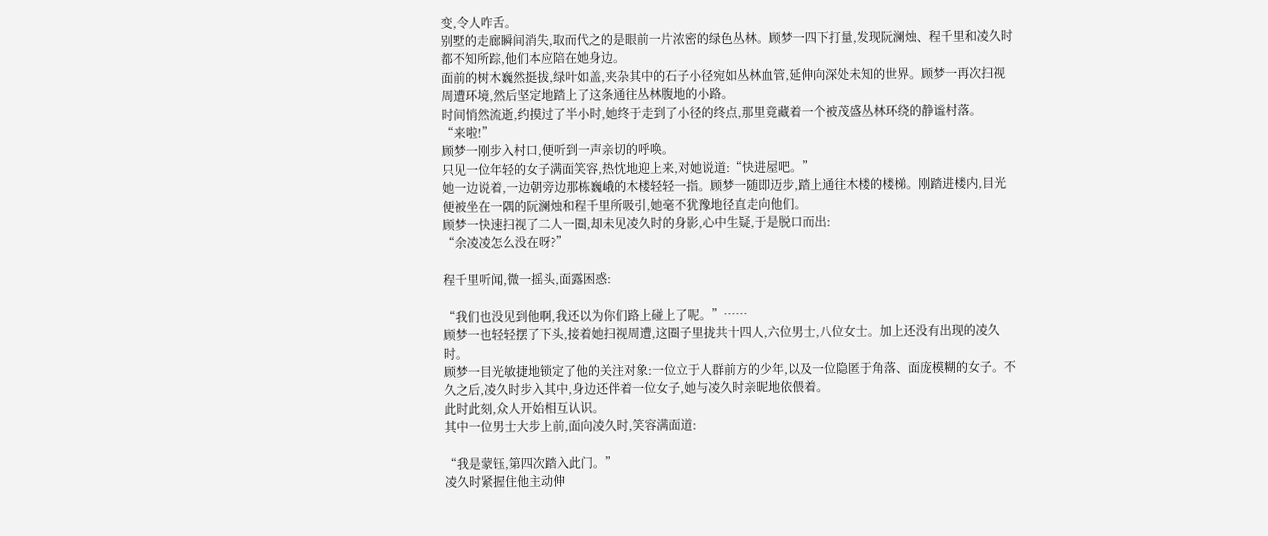变,令人咋舌。
别墅的走廊瞬间消失,取而代之的是眼前一片浓密的绿色丛林。顾梦一四下打量,发现阮澜烛、程千里和凌久时都不知所踪,他们本应陪在她身边。
面前的树木巍然挺拔,绿叶如盖,夹杂其中的石子小径宛如丛林血管,延伸向深处未知的世界。顾梦一再次扫视周遭环境,然后坚定地踏上了这条通往丛林腹地的小路。
时间悄然流逝,约摸过了半小时,她终于走到了小径的终点,那里竟藏着一个被茂盛丛林环绕的静谧村落。
“来啦!”
顾梦一刚步入村口,便听到一声亲切的呼唤。
只见一位年轻的女子满面笑容,热忱地迎上来,对她说道:“快进屋吧。”
她一边说着,一边朝旁边那栋巍峨的木楼轻轻一指。顾梦一随即迈步,踏上通往木楼的楼梯。刚踏进楼内,目光便被坐在一隅的阮澜烛和程千里所吸引,她毫不犹豫地径直走向他们。
顾梦一快速扫视了二人一圈,却未见凌久时的身影,心中生疑,于是脱口而出:
“余凌凌怎么没在呀?”

程千里听闻,微一摇头,面露困惑:

“我们也没见到他啊,我还以为你们路上碰上了呢。”……
顾梦一也轻轻摆了下头,接着她扫视周遭,这圈子里拢共十四人,六位男士,八位女士。加上还没有出现的凌久时。
顾梦一目光敏捷地锁定了他的关注对象:一位立于人群前方的少年,以及一位隐匿于角落、面庞模糊的女子。不久之后,凌久时步入其中,身边还伴着一位女子,她与凌久时亲昵地依偎着。
此时此刻,众人开始相互认识。
其中一位男士大步上前,面向凌久时,笑容满面道:

“我是蒙钰,第四次踏入此门。”
凌久时紧握住他主动伸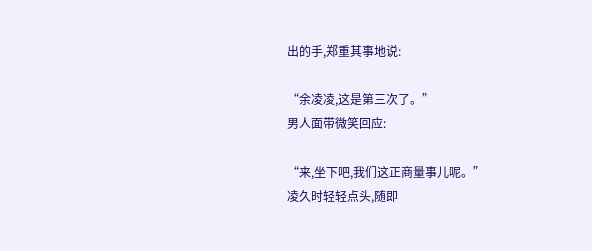出的手,郑重其事地说:

“余凌凌,这是第三次了。”
男人面带微笑回应:

“来,坐下吧,我们这正商量事儿呢。”
凌久时轻轻点头,随即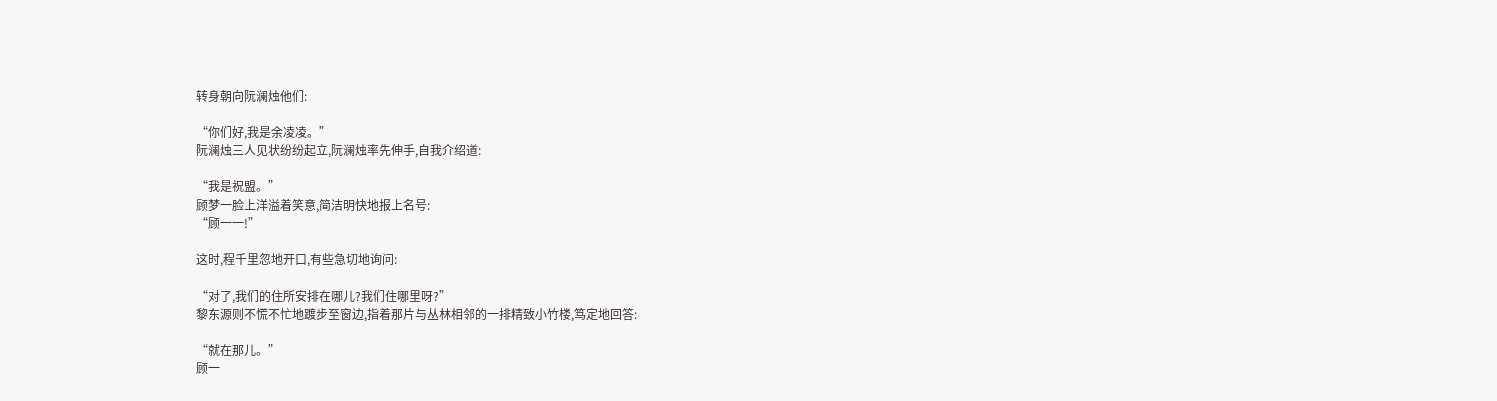转身朝向阮澜烛他们:

“你们好,我是余凌凌。”
阮澜烛三人见状纷纷起立,阮澜烛率先伸手,自我介绍道:

“我是祝盟。”
顾梦一脸上洋溢着笑意,简洁明快地报上名号:
“顾一一!”

这时,程千里忽地开口,有些急切地询问:

“对了,我们的住所安排在哪儿?我们住哪里呀?”
黎东源则不慌不忙地踱步至窗边,指着那片与丛林相邻的一排精致小竹楼,笃定地回答:

“就在那儿。”
顾一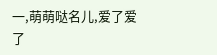一,萌萌哒名儿,爱了爱了